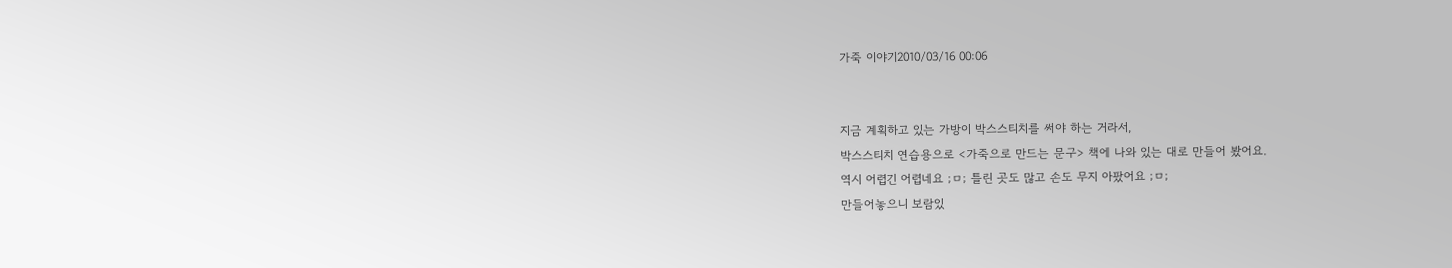가죽 이야기2010/03/16 00:06


지금 계획하고 있는 가방이 박스스티치를 써야 하는 거라서,
박스스티치 연습용으로 <가죽으로 만드는 문구> 책에 나와 있는 대로 만들어 봤어요.
역시 어렵긴 어렵네요 ;ㅁ; 틀린 곳도 많고 손도 무지 아팠어요 ;ㅁ;
만들어놓으니 보람있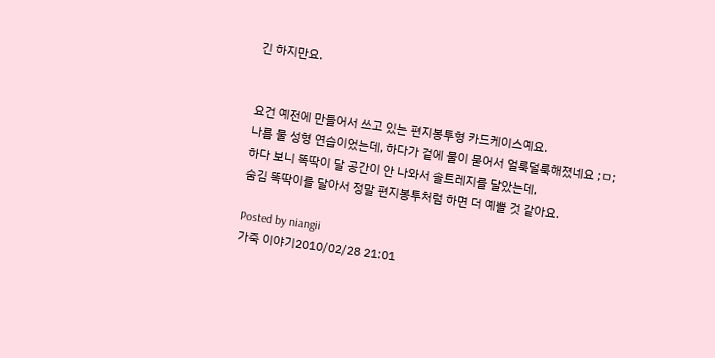긴 하지만요.


요건 예전에 만들어서 쓰고 있는 편지봉투형 카드케이스예요.
나름 물 성형 연습이었는데, 하다가 겉에 물이 묻어서 얼룩덜룩해졌네요 ;ㅁ;
하다 보니 똑딱이 달 공간이 안 나와서 솔트레지를 달았는데,
숨김 똑딱이를 달아서 정말 편지봉투처럼 하면 더 예쁠 것 같아요.

Posted by niangii
가죽 이야기2010/02/28 21:01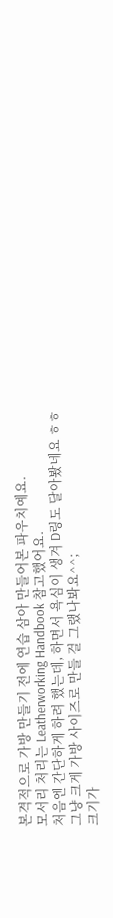본격적으로 가방 만들기 전에 연습 삼아 만들어본 파우치예요.
모서리 처리는 Leatherworking Handbook 참고했어요.
처음엔 간단하게 하려 했는데, 하면서 욕심이 생겨 D링도 달아봤네요 ㅎㅎ
그냥 크게 가방 사이즈로 만들 걸 그랬나봐요^^;
크기가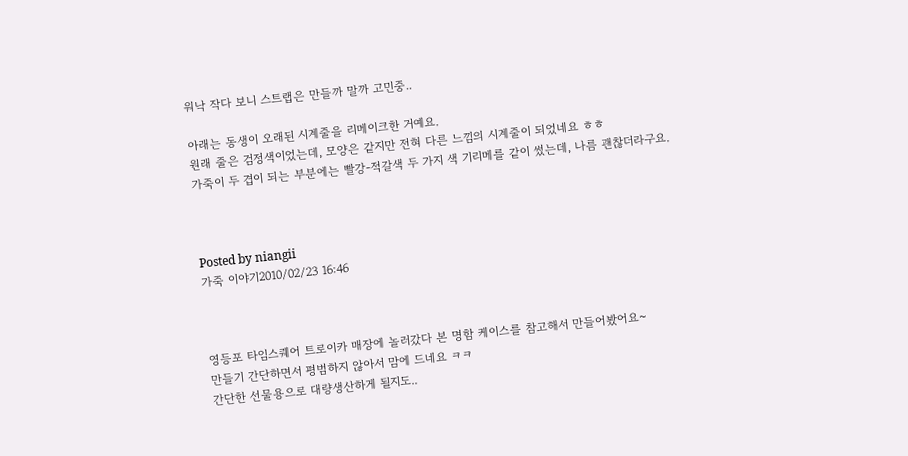워낙 작다 보니 스트랩은 만들까 말까 고민중..

아래는 동생이 오래된 시계줄을 리메이크한 거예요.
원래 줄은 검정색이었는데, 모양은 같지만 전혀 다른 느낌의 시계줄이 되었네요 ㅎㅎ
가죽이 두 겹이 되는 부분에는 빨강-적갈색 두 가지 색 기리메를 같이 썼는데, 나름 괜찮더라구요.



Posted by niangii
가죽 이야기2010/02/23 16:46



영등포 타임스퀘어 트로이카 매장에 놀러갔다 본 명함 케이스를 참고해서 만들어봤어요~
만들기 간단하면서 평범하지 않아서 맘에 드네요 ㅋㅋ
간단한 선물용으로 대량생산하게 될지도..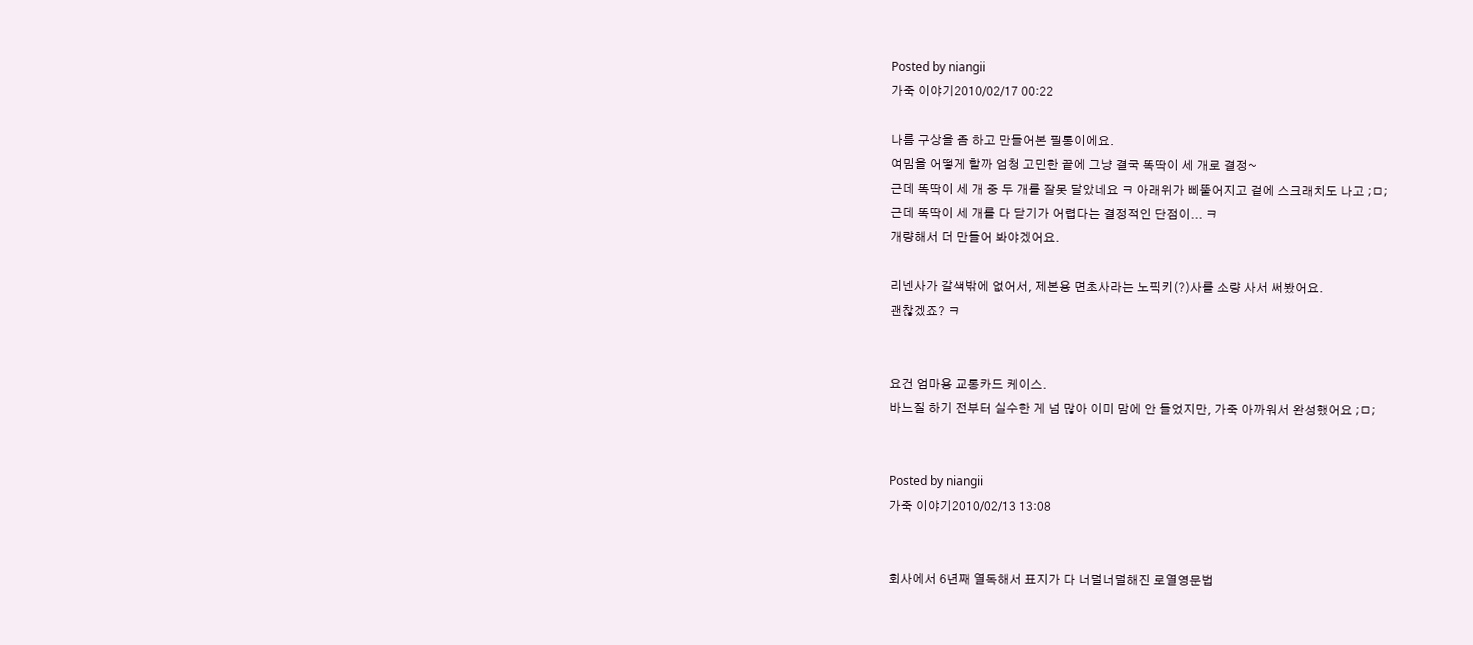Posted by niangii
가죽 이야기2010/02/17 00:22

나름 구상을 좀 하고 만들어본 필통이에요.
여밈을 어떻게 할까 엄청 고민한 끝에 그냥 결국 똑딱이 세 개로 결정~
근데 똑딱이 세 개 중 두 개를 잘못 달았네요 ㅋ 아래위가 삐뚤어지고 겉에 스크래치도 나고 ;ㅁ;
근데 똑딱이 세 개를 다 닫기가 어렵다는 결정적인 단점이... ㅋ
개량해서 더 만들어 봐야겠어요.

리넨사가 갈색밖에 없어서, 제본용 면초사라는 노픽키(?)사를 소량 사서 써봤어요.
괜찮겠죠? ㅋ


요건 엄마용 교통카드 케이스.
바느질 하기 전부터 실수한 게 넘 많아 이미 맘에 안 들었지만, 가죽 아까워서 완성했어요 ;ㅁ;


Posted by niangii
가죽 이야기2010/02/13 13:08


회사에서 6년째 열독해서 표지가 다 너덜너덜해진 로열영문법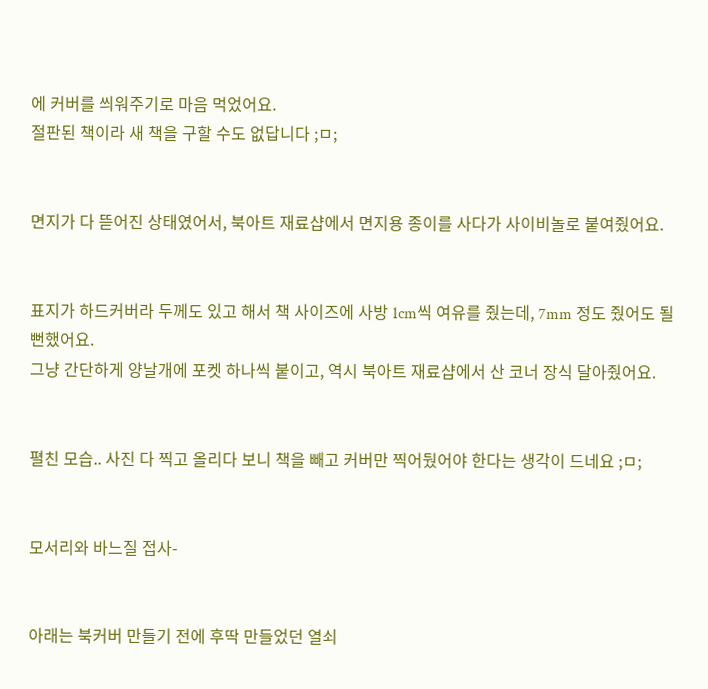에 커버를 씌워주기로 마음 먹었어요.
절판된 책이라 새 책을 구할 수도 없답니다 ;ㅁ;


면지가 다 뜯어진 상태였어서, 북아트 재료샵에서 면지용 종이를 사다가 사이비놀로 붙여줬어요.


표지가 하드커버라 두께도 있고 해서 책 사이즈에 사방 1cm씩 여유를 줬는데, 7mm 정도 줬어도 될 뻔했어요.
그냥 간단하게 양날개에 포켓 하나씩 붙이고, 역시 북아트 재료샵에서 산 코너 장식 달아줬어요.


펼친 모습.. 사진 다 찍고 올리다 보니 책을 빼고 커버만 찍어뒀어야 한다는 생각이 드네요 ;ㅁ;


모서리와 바느질 접사-


아래는 북커버 만들기 전에 후딱 만들었던 열쇠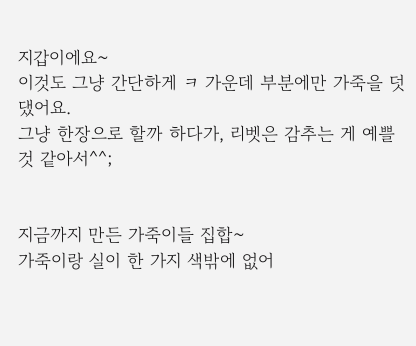지갑이에요~
이것도 그냥 간단하게 ㅋ 가운데 부분에만 가죽을 덧댔어요.
그냥 한장으로 할까 하다가, 리벳은 감추는 게 예쁠 것 같아서^^;


지금까지 만든 가죽이들 집합~
가죽이랑 실이 한 가지 색밖에 없어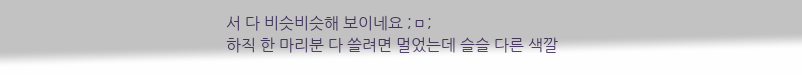서 다 비슷비슷해 보이네요 ;ㅁ;
하직 한 마리분 다 쓸려면 멀었는데 슬슬 다른 색깔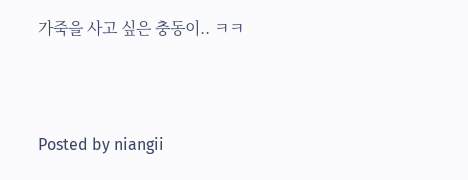가죽을 사고 싶은 충동이.. ㅋㅋ



Posted by niangii